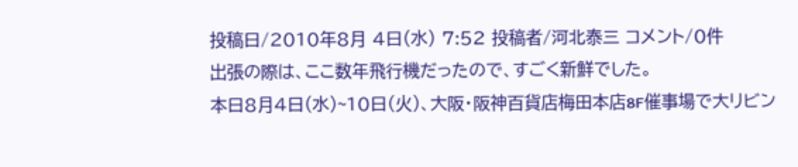投稿日/2010年8月 4日(水) 7:52 投稿者/河北泰三 コメント/0件
出張の際は、ここ数年飛行機だったので、すごく新鮮でした。
本日8月4日(水)~10日(火)、大阪・阪神百貨店梅田本店8F催事場で大リビン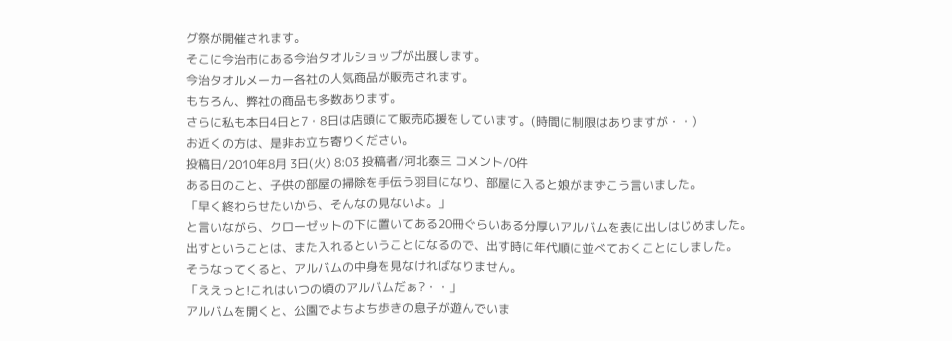グ祭が開催されます。
そこに今治市にある今治タオルショップが出展します。
今治タオルメーカー各社の人気商品が販売されます。
もちろん、弊社の商品も多数あります。
さらに私も本日4日と7・8日は店頭にて販売応援をしています。(時間に制限はありますが・・)
お近くの方は、是非お立ち寄りください。
投稿日/2010年8月 3日(火) 8:03 投稿者/河北泰三 コメント/0件
ある日のこと、子供の部屋の掃除を手伝う羽目になり、部屋に入ると娘がまずこう言いました。
「早く終わらせたいから、そんなの見ないよ。」
と言いながら、クローゼットの下に置いてある20冊ぐらいある分厚いアルバムを表に出しはじめました。
出すということは、また入れるということになるので、出す時に年代順に並べておくことにしました。
そうなってくると、アルバムの中身を見なければなりません。
「ええっと!これはいつの頃のアルバムだぁ?・・」
アルバムを開くと、公園でよちよち歩きの息子が遊んでいま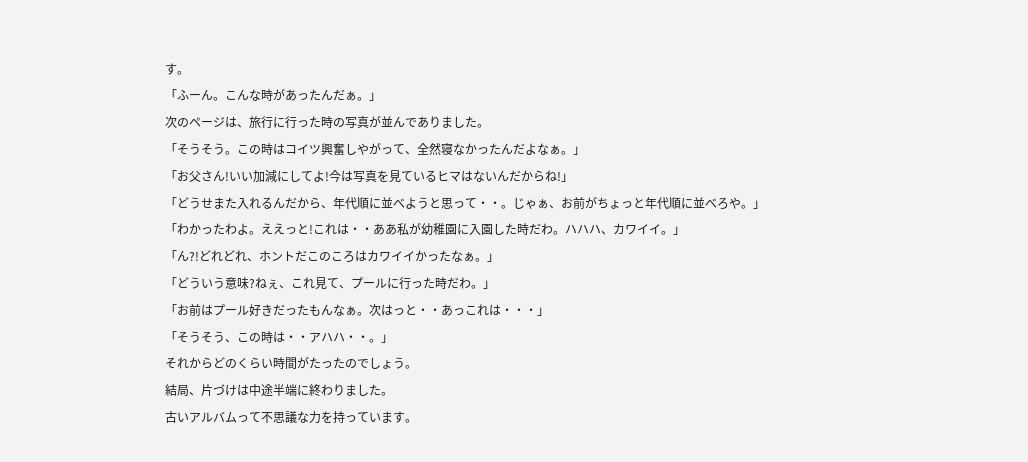す。
「ふーん。こんな時があったんだぁ。」
次のページは、旅行に行った時の写真が並んでありました。
「そうそう。この時はコイツ興奮しやがって、全然寝なかったんだよなぁ。」
「お父さん!いい加減にしてよ!今は写真を見ているヒマはないんだからね!」
「どうせまた入れるんだから、年代順に並べようと思って・・。じゃぁ、お前がちょっと年代順に並べろや。」
「わかったわよ。ええっと!これは・・ああ私が幼稚園に入園した時だわ。ハハハ、カワイイ。」
「ん?!どれどれ、ホントだこのころはカワイイかったなぁ。」
「どういう意味?ねぇ、これ見て、プールに行った時だわ。」
「お前はプール好きだったもんなぁ。次はっと・・あっこれは・・・」
「そうそう、この時は・・アハハ・・。」
それからどのくらい時間がたったのでしょう。
結局、片づけは中途半端に終わりました。
古いアルバムって不思議な力を持っています。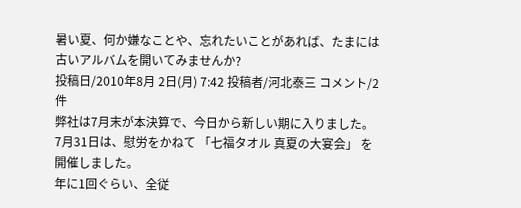暑い夏、何か嫌なことや、忘れたいことがあれば、たまには古いアルバムを開いてみませんか?
投稿日/2010年8月 2日(月) 7:42 投稿者/河北泰三 コメント/2件
弊社は7月末が本決算で、今日から新しい期に入りました。
7月31日は、慰労をかねて 「七福タオル 真夏の大宴会」 を開催しました。
年に1回ぐらい、全従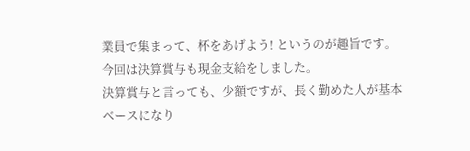業員で集まって、杯をあげよう! というのが趣旨です。
今回は決算賞与も現金支給をしました。
決算賞与と言っても、少額ですが、長く勤めた人が基本ベースになり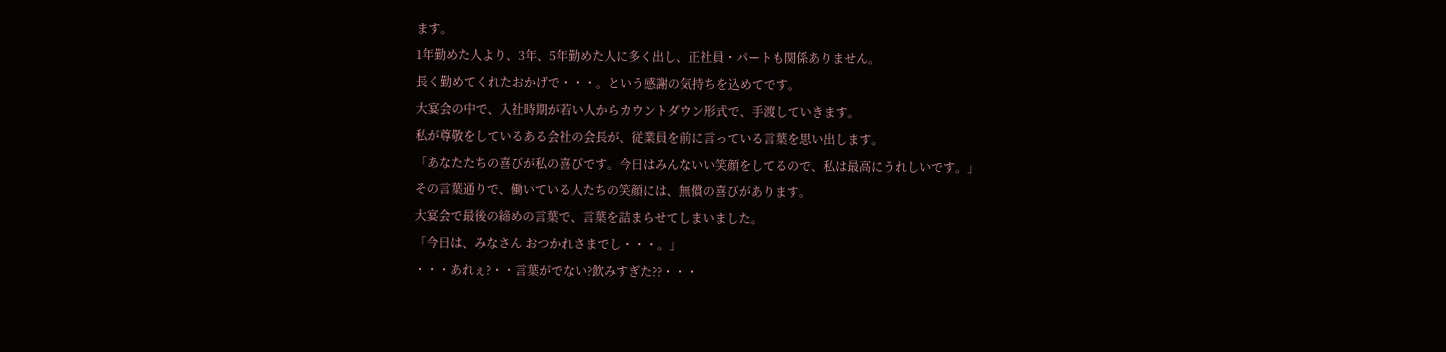ます。
1年勤めた人より、3年、5年勤めた人に多く出し、正社員・パートも関係ありません。
長く勤めてくれたおかげで・・・。という感謝の気持ちを込めてです。
大宴会の中で、入社時期が若い人からカウントダウン形式で、手渡していきます。
私が尊敬をしているある会社の会長が、従業員を前に言っている言葉を思い出します。
「あなたたちの喜びが私の喜びです。今日はみんないい笑顔をしてるので、私は最高にうれしいです。」
その言葉通りで、働いている人たちの笑顔には、無償の喜びがあります。
大宴会で最後の締めの言葉で、言葉を詰まらせてしまいました。
「今日は、みなさん おつかれさまでし・・・。」
・・・あれぇ?・・言葉がでない?飲みすぎた??・・・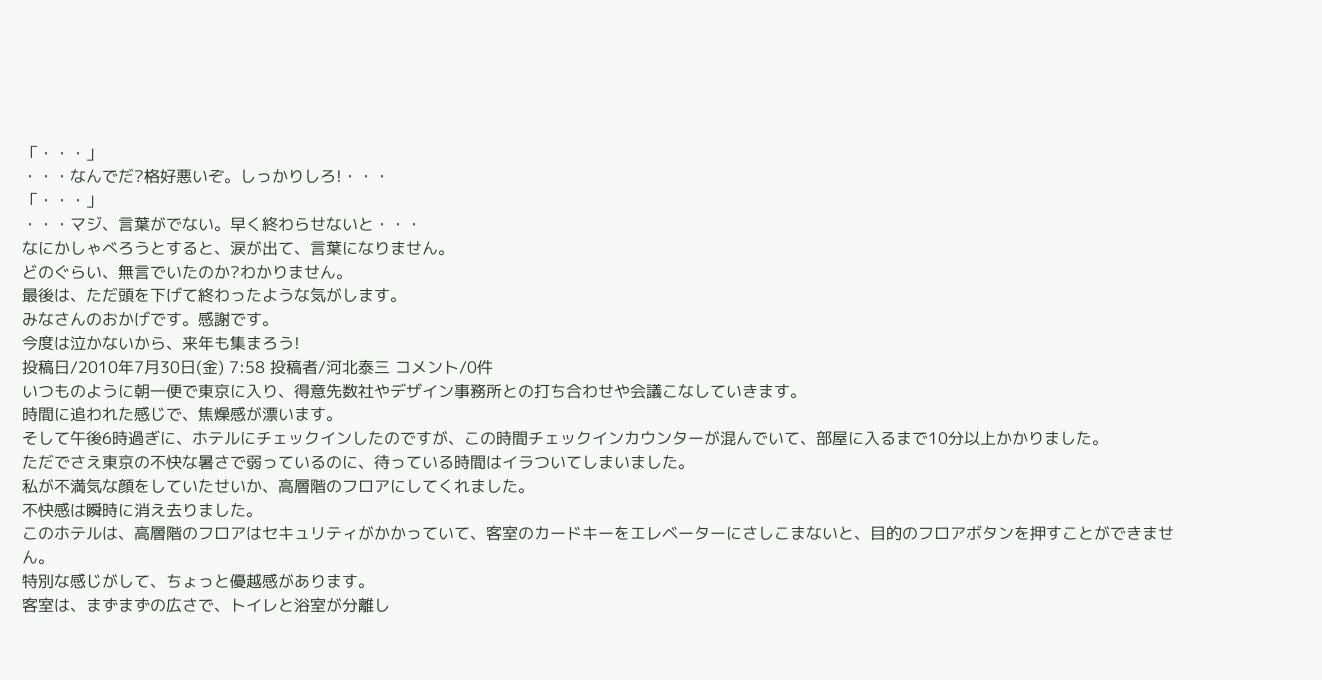「・・・」
・・・なんでだ?格好悪いぞ。しっかりしろ!・・・
「・・・」
・・・マジ、言葉がでない。早く終わらせないと・・・
なにかしゃべろうとすると、涙が出て、言葉になりません。
どのぐらい、無言でいたのか?わかりません。
最後は、ただ頭を下げて終わったような気がします。
みなさんのおかげです。感謝です。
今度は泣かないから、来年も集まろう!
投稿日/2010年7月30日(金) 7:58 投稿者/河北泰三 コメント/0件
いつものように朝一便で東京に入り、得意先数社やデザイン事務所との打ち合わせや会議こなしていきます。
時間に追われた感じで、焦燥感が漂います。
そして午後6時過ぎに、ホテルにチェックインしたのですが、この時間チェックインカウンターが混んでいて、部屋に入るまで10分以上かかりました。
ただでさえ東京の不快な暑さで弱っているのに、待っている時間はイラついてしまいました。
私が不満気な顔をしていたせいか、高層階のフロアにしてくれました。
不快感は瞬時に消え去りました。
このホテルは、高層階のフロアはセキュリティがかかっていて、客室のカードキーをエレベーターにさしこまないと、目的のフロアボタンを押すことができません。
特別な感じがして、ちょっと優越感があります。
客室は、まずまずの広さで、トイレと浴室が分離し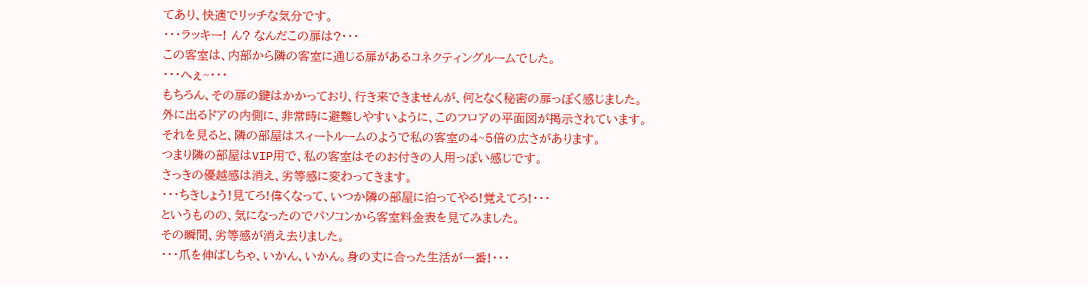てあり、快適でリッチな気分です。
・・・ラッキー! ん? なんだこの扉は?・・・
この客室は、内部から隣の客室に通じる扉があるコネクティングルームでした。
・・・へぇ~・・・
もちろん、その扉の鍵はかかっており、行き来できませんが、何となく秘密の扉っぽく感じました。
外に出るドアの内側に、非常時に避難しやすいように、このフロアの平面図が掲示されています。
それを見ると、隣の部屋はスィートルームのようで私の客室の4~5倍の広さがあります。
つまり隣の部屋はVIP用で、私の客室はそのお付きの人用っぽい感じです。
さっきの優越感は消え、劣等感に変わってきます。
・・・ちきしょう!見てろ!偉くなって、いつか隣の部屋に泊ってやる!覚えてろ!・・・
というものの、気になったのでパソコンから客室料金表を見てみました。
その瞬間、劣等感が消え去りました。
・・・爪を伸ばしちゃ、いかん、いかん。身の丈に合った生活が一番!・・・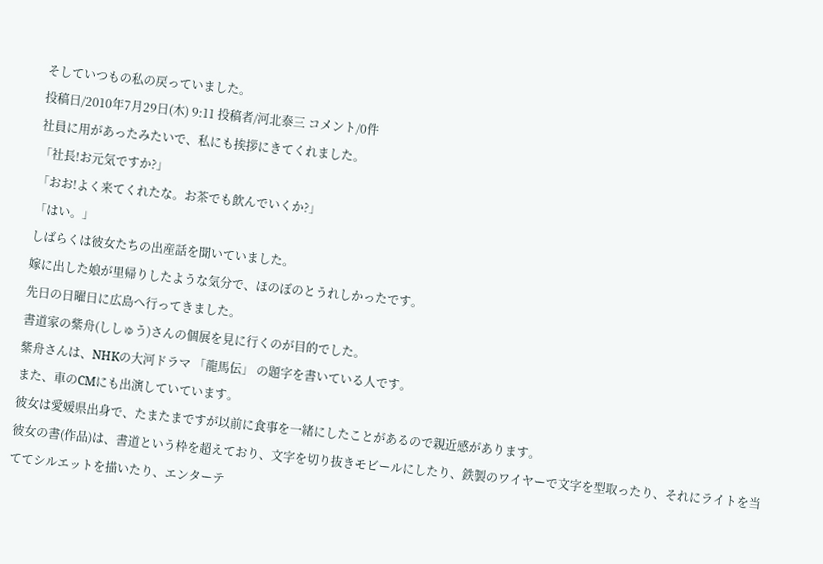そしていつもの私の戻っていました。
投稿日/2010年7月29日(木) 9:11 投稿者/河北泰三 コメント/0件
社員に用があったみたいで、私にも挨拶にきてくれました。
「社長!お元気ですか?」
「おお!よく来てくれたな。お茶でも飲んでいくか?」
「はい。」
しばらくは彼女たちの出産話を聞いていました。
嫁に出した娘が里帰りしたような気分で、ほのぼのとうれしかったです。
先日の日曜日に広島へ行ってきました。
書道家の紫舟(ししゅう)さんの個展を見に行くのが目的でした。
紫舟さんは、NHKの大河ドラマ 「龍馬伝」 の題字を書いている人です。
また、車のCMにも出演していています。
彼女は愛媛県出身で、たまたまですが以前に食事を一緒にしたことがあるので親近感があります。
彼女の書(作品)は、書道という枠を超えており、文字を切り抜きモビールにしたり、鉄製のワイヤーで文字を型取ったり、それにライトを当ててシルエットを描いたり、エンターテ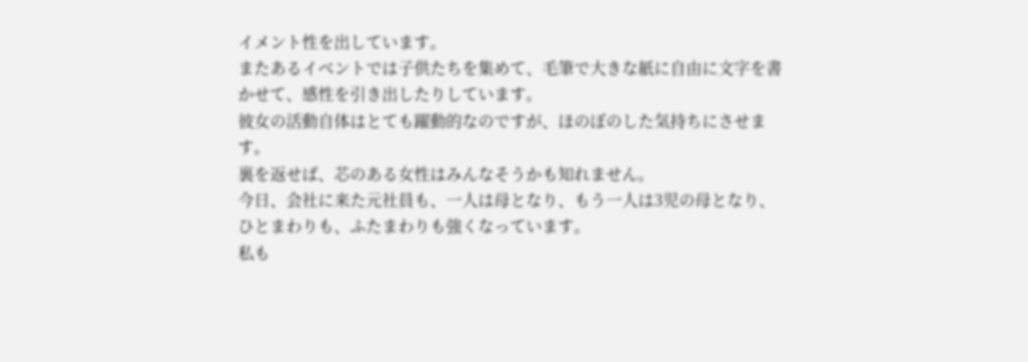イメント性を出しています。
またあるイベントでは子供たちを集めて、毛筆で大きな紙に自由に文字を書かせて、感性を引き出したりしています。
彼女の活動自体はとても躍動的なのですが、ほのぼのした気持ちにさせます。
裏を返せば、芯のある女性はみんなそうかも知れません。
今日、会社に来た元社員も、一人は母となり、もう一人は3児の母となり、ひとまわりも、ふたまわりも強くなっています。
私も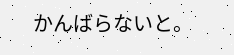かんばらないと。